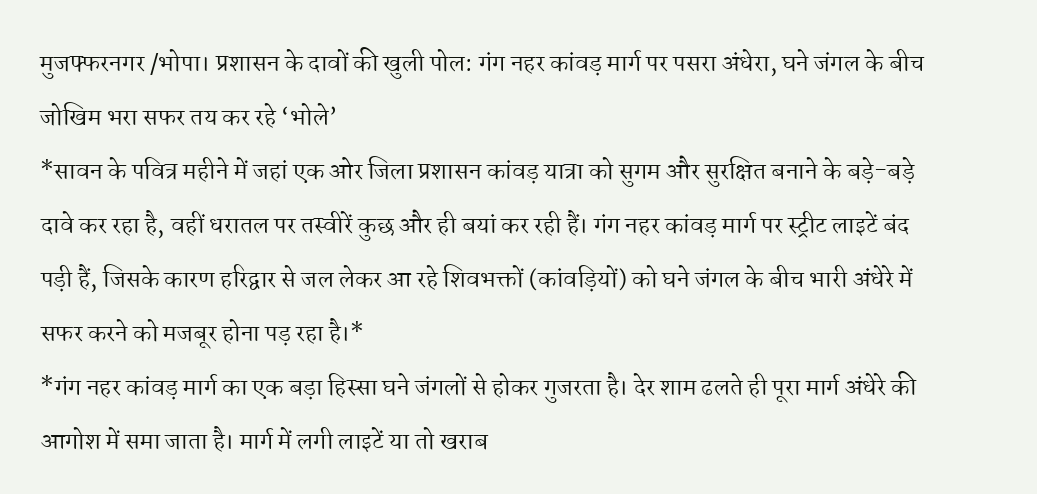मुजफ्फरनगर /भोपा। प्रशासन के दावों की खुली पोल: गंग नहर कांवड़ मार्ग पर पसरा अंधेरा, घने जंगल के बीच जोखिम भरा सफर तय कर रहे ‘भोले’
*सावन के पवित्र महीने में जहां एक ओर जिला प्रशासन कांवड़ यात्रा को सुगम और सुरक्षित बनाने के बड़े-बड़े दावे कर रहा है, वहीं धरातल पर तस्वीरें कुछ और ही बयां कर रही हैं। गंग नहर कांवड़ मार्ग पर स्ट्रीट लाइटें बंद पड़ी हैं, जिसके कारण हरिद्वार से जल लेकर आ रहे शिवभक्तों (कांवड़ियों) को घने जंगल के बीच भारी अंधेरे में सफर करने को मजबूर होना पड़ रहा है।*
*गंग नहर कांवड़ मार्ग का एक बड़ा हिस्सा घने जंगलों से होकर गुजरता है। देर शाम ढलते ही पूरा मार्ग अंधेरे की आगोश में समा जाता है। मार्ग में लगी लाइटें या तो खराब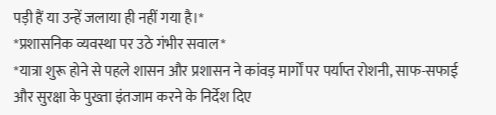पड़ी हैं या उन्हें जलाया ही नहीं गया है।*
*प्रशासनिक व्यवस्था पर उठे गंभीर सवाल*
*यात्रा शुरू होने से पहले शासन और प्रशासन ने कांवड़ मार्गों पर पर्याप्त रोशनी, साफ-सफाई और सुरक्षा के पुख्ता इंतजाम करने के निर्देश दिए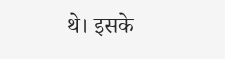थे। इसके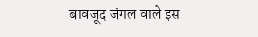बावजूद जंगल वाले इस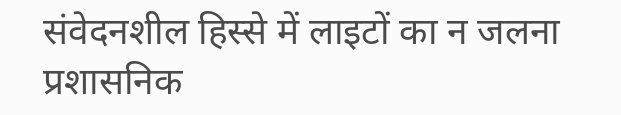संवेदनशील हिस्से में लाइटों का न जलना प्रशासनिक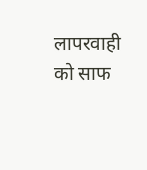लापरवाही को साफ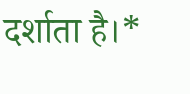दर्शाता है।*